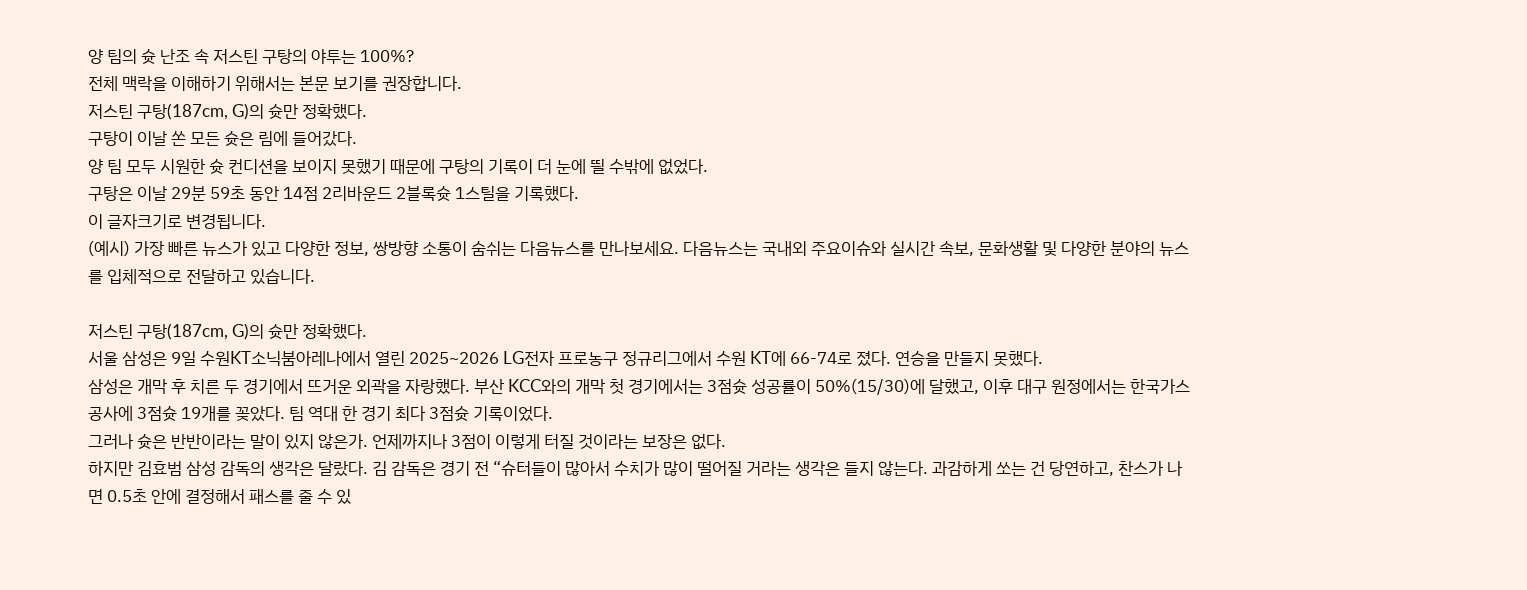양 팀의 슛 난조 속 저스틴 구탕의 야투는 100%?
전체 맥락을 이해하기 위해서는 본문 보기를 권장합니다.
저스틴 구탕(187cm, G)의 슛만 정확했다.
구탕이 이날 쏜 모든 슛은 림에 들어갔다.
양 팀 모두 시원한 슛 컨디션을 보이지 못했기 때문에 구탕의 기록이 더 눈에 띌 수밖에 없었다.
구탕은 이날 29분 59초 동안 14점 2리바운드 2블록슛 1스틸을 기록했다.
이 글자크기로 변경됩니다.
(예시) 가장 빠른 뉴스가 있고 다양한 정보, 쌍방향 소통이 숨쉬는 다음뉴스를 만나보세요. 다음뉴스는 국내외 주요이슈와 실시간 속보, 문화생활 및 다양한 분야의 뉴스를 입체적으로 전달하고 있습니다.

저스틴 구탕(187cm, G)의 슛만 정확했다.
서울 삼성은 9일 수원KT소닉붐아레나에서 열린 2025~2026 LG전자 프로농구 정규리그에서 수원 KT에 66-74로 졌다. 연승을 만들지 못했다.
삼성은 개막 후 치른 두 경기에서 뜨거운 외곽을 자랑했다. 부산 KCC와의 개막 첫 경기에서는 3점슛 성공률이 50%(15/30)에 달했고, 이후 대구 원정에서는 한국가스공사에 3점슛 19개를 꽂았다. 팀 역대 한 경기 최다 3점슛 기록이었다.
그러나 슛은 반반이라는 말이 있지 않은가. 언제까지나 3점이 이렇게 터질 것이라는 보장은 없다.
하지만 김효범 삼성 감독의 생각은 달랐다. 김 감독은 경기 전 “슈터들이 많아서 수치가 많이 떨어질 거라는 생각은 들지 않는다. 과감하게 쏘는 건 당연하고, 찬스가 나면 0.5초 안에 결정해서 패스를 줄 수 있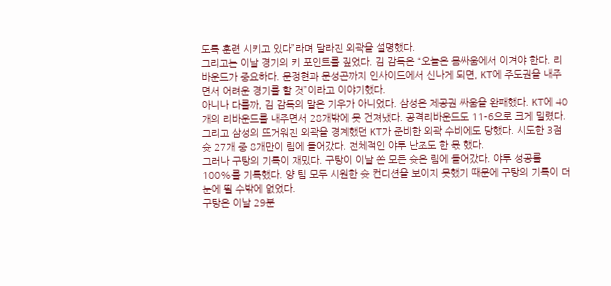도록 훈련 시키고 있다”라며 달라진 외곽을 설명했다.
그리고는 이날 경기의 키 포인트를 짚었다. 김 감독은 “오늘은 몸싸움에서 이겨야 한다. 리바운드가 중요하다. 문정현과 문성곤까지 인사이드에서 신나게 되면, KT에 주도권을 내주면서 어려운 경기를 할 것”이라고 이야기했다.
아니나 다를까, 김 감독의 말은 기우가 아니었다. 삼성은 제공권 싸움을 완패했다. KT에 40개의 리바운드를 내주면서 28개밖에 못 건져냈다. 공격리바운드도 11-6으로 크게 밀렸다.
그리고 삼성의 뜨거워진 외곽을 경계했던 KT가 준비한 외곽 수비에도 당했다. 시도한 3점슛 27개 중 8개만이 림에 들어갔다. 전체적인 야투 난조도 한 몫 했다.
그러나 구탕의 기록이 재밌다. 구탕이 이날 쏜 모든 슛은 림에 들어갔다. 야투 성공률 100%를 기록했다. 양 팀 모두 시원한 슛 컨디션을 보이지 못했기 때문에 구탕의 기록이 더 눈에 띌 수밖에 없었다.
구탕은 이날 29분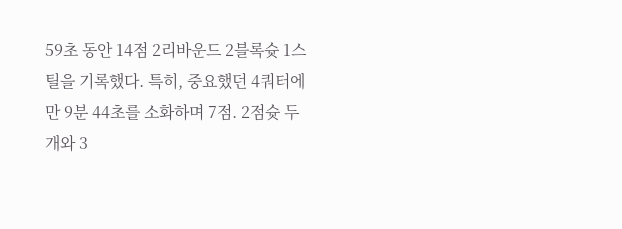59초 동안 14점 2리바운드 2블록슛 1스틸을 기록했다. 특히, 중요했던 4쿼터에만 9분 44초를 소화하며 7점. 2점슛 두 개와 3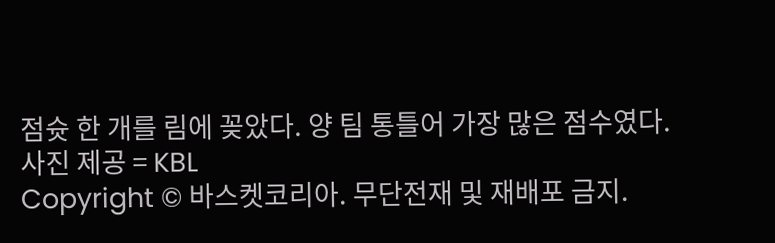점슛 한 개를 림에 꽂았다. 양 팀 통틀어 가장 많은 점수였다.
사진 제공 = KBL
Copyright © 바스켓코리아. 무단전재 및 재배포 금지.